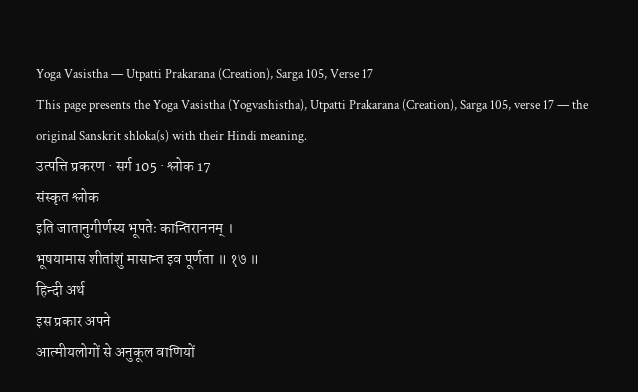Yoga Vasistha — Utpatti Prakarana (Creation), Sarga 105, Verse 17
This page presents the Yoga Vasistha (Yogvashistha), Utpatti Prakarana (Creation), Sarga 105, verse 17 — the original Sanskrit shloka(s) with their Hindi meaning.
उत्पत्ति प्रकरण · सर्ग 105 · श्लोक 17
संस्कृत श्लोक
इति जातानुगीर्णस्य भूपतेः कान्तिराननम् ।
भूषयामास शीतांशुं मासान्त इव पूर्णता ॥ १७ ॥
हिन्दी अर्थ
इस प्रकार अपने
आत्मीयलोगों से अनुकूल वाणियों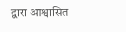द्वारा आश्वासित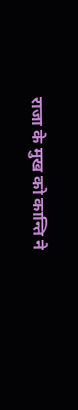राजा के मुख को कान्ति ने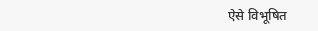ऐसे विभूषित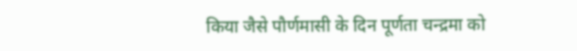किया जैसे पौर्णमासी के दिन पूर्णता चन्द्रमा को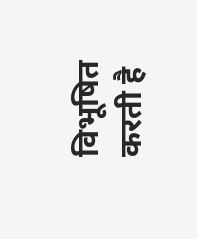विभूषित करती है